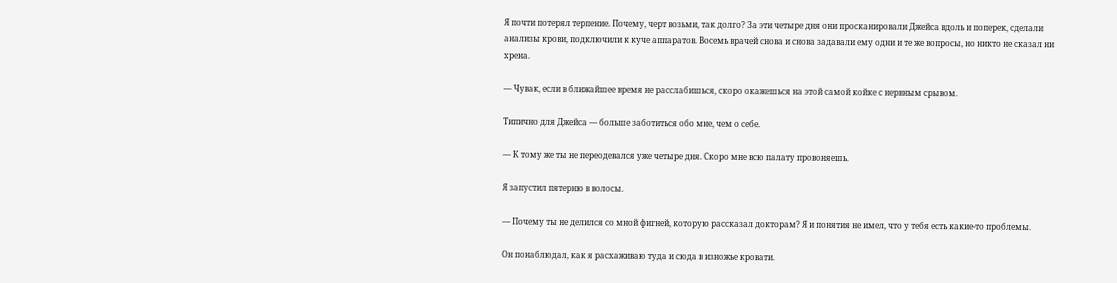Я почти потерял терпение. Почему, черт возьми, так долго? За эти четыре дня они просканировали Джейса вдоль и поперек, сделали анализы крови, подключили к куче аппаратов. Восемь врачей снова и снова задавали ему одни и те же вопросы, но никто не сказал ни хрена.

— Чувак, если в ближайшее время не расслабишься, скоро окажешься на этой самой койке с нервным срывом.

Типично для Джейса — больше заботиться обо мне, чем о себе.

— К тому же ты не переодевался уже четыре дня. Скоро мне всю палату провоняешь.

Я запустил пятерню в волосы.

— Почему ты не делился со мной фигней, которую рассказал докторам? Я и понятия не имел, что у тебя есть какие-то проблемы.

Он понаблюдал, как я расхаживаю туда и сюда в изножье кровати.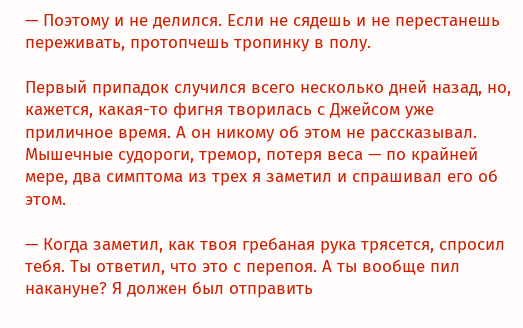— Поэтому и не делился. Если не сядешь и не перестанешь переживать, протопчешь тропинку в полу.

Первый припадок случился всего несколько дней назад, но, кажется, какая-то фигня творилась с Джейсом уже приличное время. А он никому об этом не рассказывал. Мышечные судороги, тремор, потеря веса — по крайней мере, два симптома из трех я заметил и спрашивал его об этом.

— Когда заметил, как твоя гребаная рука трясется, спросил тебя. Ты ответил, что это с перепоя. А ты вообще пил накануне? Я должен был отправить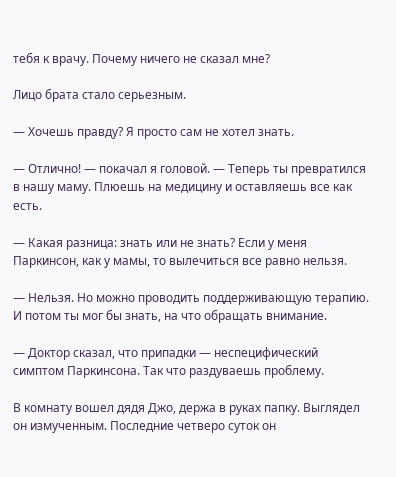тебя к врачу. Почему ничего не сказал мне?

Лицо брата стало серьезным.

— Хочешь правду? Я просто сам не хотел знать.

— Отлично! — покачал я головой. — Теперь ты превратился в нашу маму. Плюешь на медицину и оставляешь все как есть.

— Какая разница: знать или не знать? Если у меня Паркинсон, как у мамы, то вылечиться все равно нельзя.

— Нельзя. Но можно проводить поддерживающую терапию. И потом ты мог бы знать, на что обращать внимание.

— Доктор сказал, что припадки — неспецифический симптом Паркинсона. Так что раздуваешь проблему.

В комнату вошел дядя Джо, держа в руках папку. Выглядел он измученным. Последние четверо суток он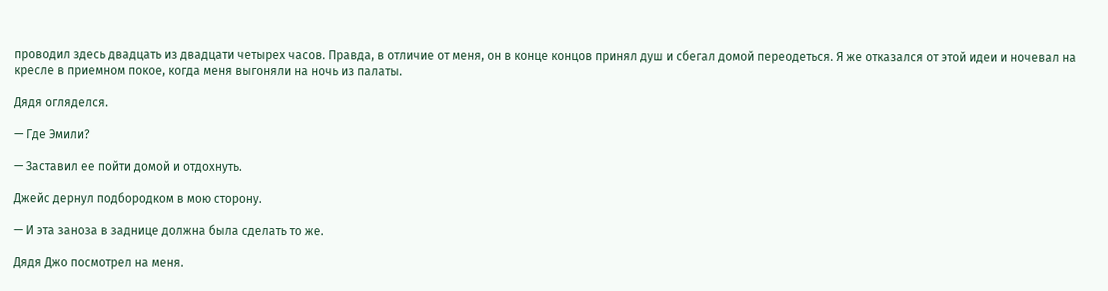проводил здесь двадцать из двадцати четырех часов. Правда, в отличие от меня, он в конце концов принял душ и сбегал домой переодеться. Я же отказался от этой идеи и ночевал на кресле в приемном покое, когда меня выгоняли на ночь из палаты.

Дядя огляделся.

— Где Эмили?

— Заставил ее пойти домой и отдохнуть.

Джейс дернул подбородком в мою сторону.

— И эта заноза в заднице должна была сделать то же.

Дядя Джо посмотрел на меня.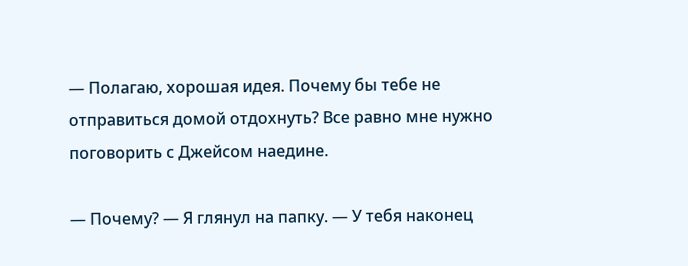— Полагаю, хорошая идея. Почему бы тебе не отправиться домой отдохнуть? Все равно мне нужно поговорить с Джейсом наедине.

— Почему? — Я глянул на папку. — У тебя наконец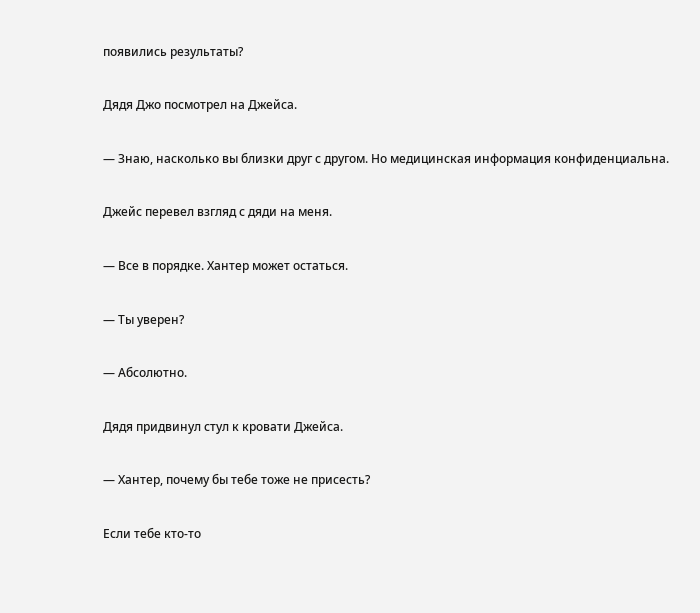появились результаты?

Дядя Джо посмотрел на Джейса.

— Знаю, насколько вы близки друг с другом. Но медицинская информация конфиденциальна.

Джейс перевел взгляд с дяди на меня.

— Все в порядке. Хантер может остаться.

— Ты уверен?

— Абсолютно.

Дядя придвинул стул к кровати Джейса.

— Хантер, почему бы тебе тоже не присесть?

Если тебе кто-то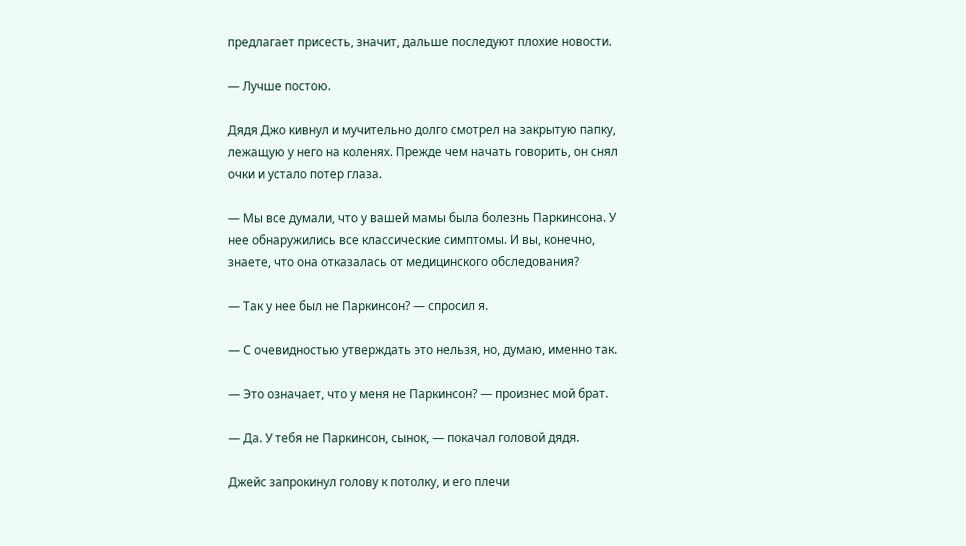предлагает присесть, значит, дальше последуют плохие новости.

— Лучше постою.

Дядя Джо кивнул и мучительно долго смотрел на закрытую папку, лежащую у него на коленях. Прежде чем начать говорить, он снял очки и устало потер глаза.

— Мы все думали, что у вашей мамы была болезнь Паркинсона. У нее обнаружились все классические симптомы. И вы, конечно, знаете, что она отказалась от медицинского обследования?

— Так у нее был не Паркинсон? — спросил я.

— С очевидностью утверждать это нельзя, но, думаю, именно так.

— Это означает, что у меня не Паркинсон? — произнес мой брат.

— Да. У тебя не Паркинсон, сынок, — покачал головой дядя.

Джейс запрокинул голову к потолку, и его плечи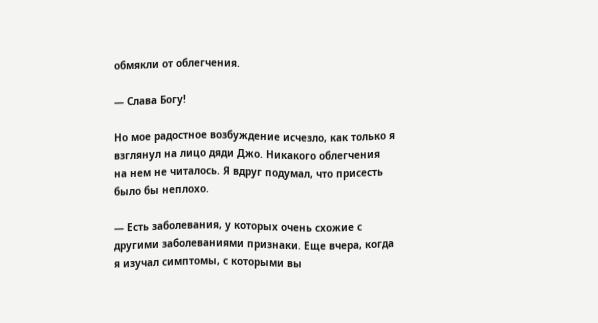обмякли от облегчения.

— Слава Богу!

Но мое радостное возбуждение исчезло, как только я взглянул на лицо дяди Джо. Никакого облегчения на нем не читалось. Я вдруг подумал, что присесть было бы неплохо.

— Есть заболевания, у которых очень схожие с другими заболеваниями признаки. Еще вчера, когда я изучал симптомы, с которыми вы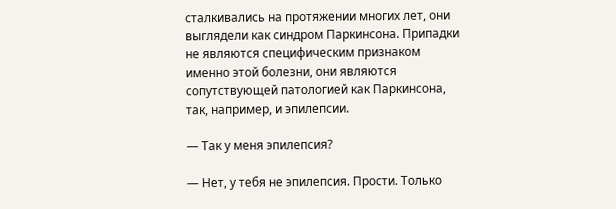сталкивались на протяжении многих лет, они выглядели как синдром Паркинсона. Припадки не являются специфическим признаком именно этой болезни, они являются сопутствующей патологией как Паркинсона, так, например, и эпилепсии.

— Так у меня эпилепсия?

— Нет, у тебя не эпилепсия. Прости. Только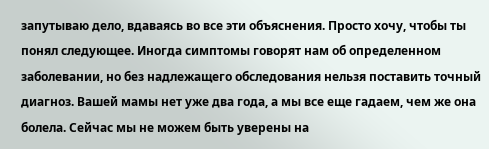запутываю дело, вдаваясь во все эти объяснения. Просто хочу, чтобы ты понял следующее. Иногда симптомы говорят нам об определенном заболевании, но без надлежащего обследования нельзя поставить точный диагноз. Вашей мамы нет уже два года, а мы все еще гадаем, чем же она болела. Сейчас мы не можем быть уверены на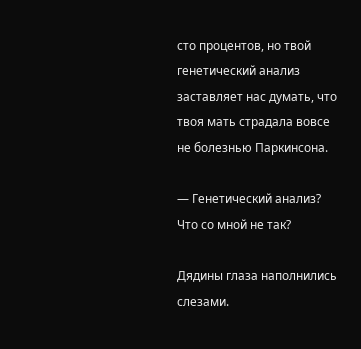сто процентов, но твой генетический анализ заставляет нас думать, что твоя мать страдала вовсе не болезнью Паркинсона.

— Генетический анализ? Что со мной не так?

Дядины глаза наполнились слезами.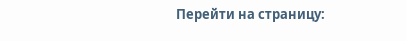Перейти на страницу: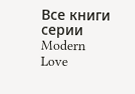Все книги серии Modern Love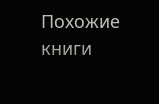Похожие книги